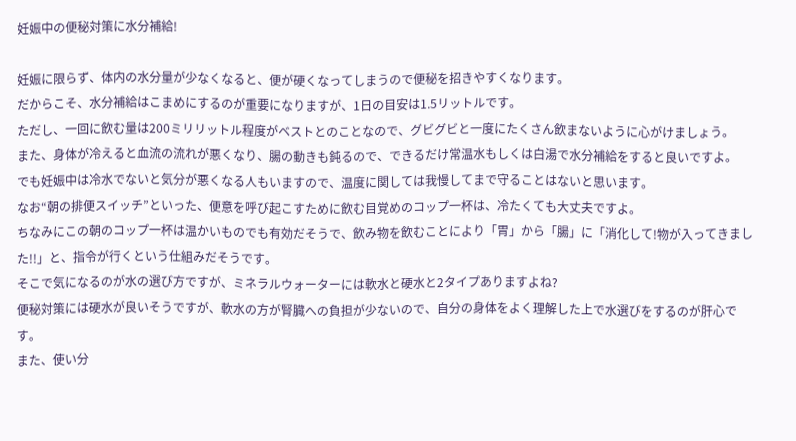妊娠中の便秘対策に水分補給!

妊娠に限らず、体内の水分量が少なくなると、便が硬くなってしまうので便秘を招きやすくなります。
だからこそ、水分補給はこまめにするのが重要になりますが、1日の目安は1.5リットルです。
ただし、一回に飲む量は200ミリリットル程度がベストとのことなので、グビグビと一度にたくさん飲まないように心がけましょう。
また、身体が冷えると血流の流れが悪くなり、腸の動きも鈍るので、できるだけ常温水もしくは白湯で水分補給をすると良いですよ。
でも妊娠中は冷水でないと気分が悪くなる人もいますので、温度に関しては我慢してまで守ることはないと思います。
なお“朝の排便スイッチ”といった、便意を呼び起こすために飲む目覚めのコップ一杯は、冷たくても大丈夫ですよ。
ちなみにこの朝のコップ一杯は温かいものでも有効だそうで、飲み物を飲むことにより「胃」から「腸」に「消化して!物が入ってきました!!」と、指令が行くという仕組みだそうです。
そこで気になるのが水の選び方ですが、ミネラルウォーターには軟水と硬水と2タイプありますよね?
便秘対策には硬水が良いそうですが、軟水の方が腎臓への負担が少ないので、自分の身体をよく理解した上で水選びをするのが肝心です。
また、使い分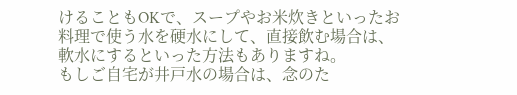けることもOKで、スープやお米炊きといったお料理で使う水を硬水にして、直接飲む場合は、軟水にするといった方法もありますね。
もしご自宅が井戸水の場合は、念のた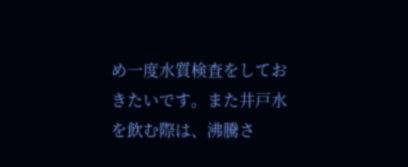め一度水質検査をしておきたいです。また井戸水を飲む際は、沸騰さ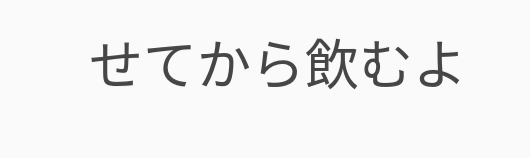せてから飲むよ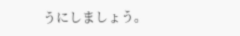うにしましょう。